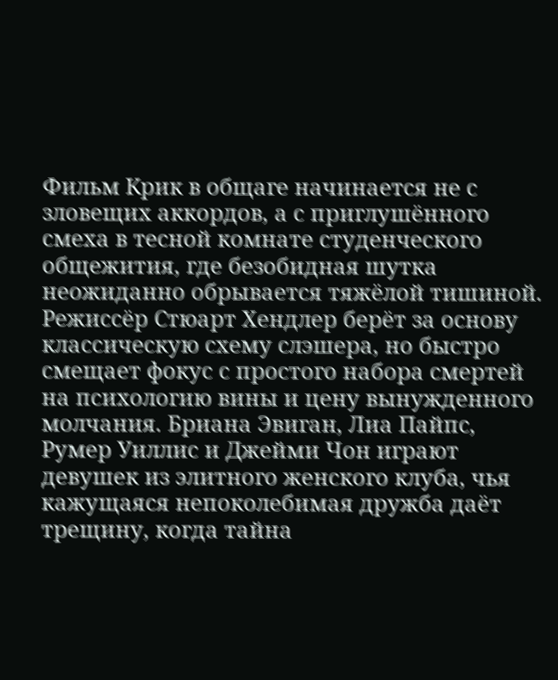Фильм Крик в общаге начинается не с зловещих аккордов, а с приглушённого смеха в тесной комнате студенческого общежития, где безобидная шутка неожиданно обрывается тяжёлой тишиной. Режиссёр Стюарт Хендлер берёт за основу классическую схему слэшера, но быстро смещает фокус с простого набора смертей на психологию вины и цену вынужденного молчания. Бриана Эвиган, Лиа Пайпс, Румер Уиллис и Джейми Чон играют девушек из элитного женского клуба, чья кажущаяся непоколебимая дружба даёт трещину, когда тайна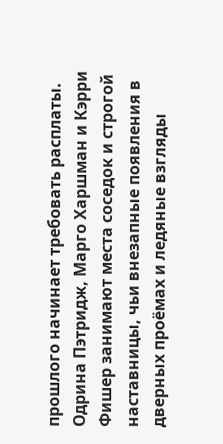прошлого начинает требовать расплаты. Одрина Пэтридж, Марго Харшман и Кэрри Фишер занимают места соседок и строгой наставницы, чьи внезапные появления в дверных проёмах и ледяные взгляды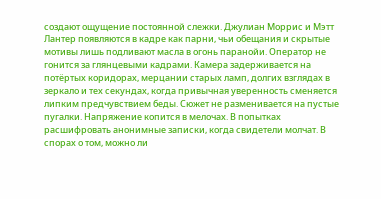создают ощущение постоянной слежки. Джулиан Моррис и Мэтт Лантер появляются в кадре как парни, чьи обещания и скрытые мотивы лишь подливают масла в огонь паранойи. Оператор не гонится за глянцевыми кадрами. Камера задерживается на потёртых коридорах, мерцании старых ламп, долгих взглядах в зеркало и тех секундах, когда привычная уверенность сменяется липким предчувствием беды. Сюжет не разменивается на пустые пугалки. Напряжение копится в мелочах. В попытках расшифровать анонимные записки, когда свидетели молчат. В спорах о том, можно ли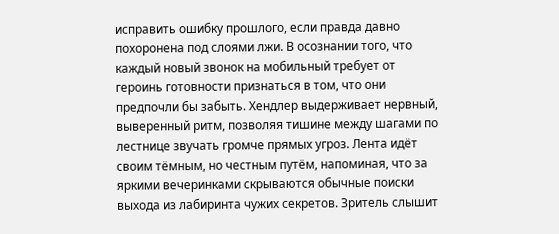исправить ошибку прошлого, если правда давно похоронена под слоями лжи. В осознании того, что каждый новый звонок на мобильный требует от героинь готовности признаться в том, что они предпочли бы забыть. Хендлер выдерживает нервный, выверенный ритм, позволяя тишине между шагами по лестнице звучать громче прямых угроз. Лента идёт своим тёмным, но честным путём, напоминая, что за яркими вечеринками скрываются обычные поиски выхода из лабиринта чужих секретов. Зритель слышит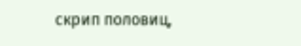скрип половиц,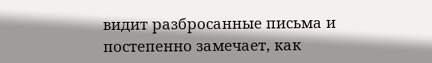видит разбросанные письма и постепенно замечает, как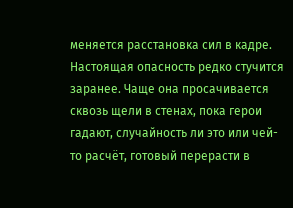меняется расстановка сил в кадре. Настоящая опасность редко стучится заранее. Чаще она просачивается сквозь щели в стенах, пока герои гадают, случайность ли это или чей-то расчёт, готовый перерасти в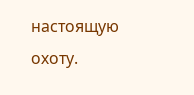настоящую охоту.